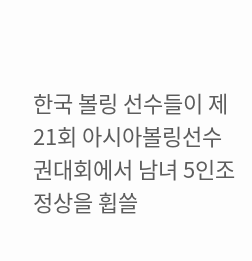한국 볼링 선수들이 제21회 아시아볼링선수권대회에서 남녀 5인조 정상을 휩쓸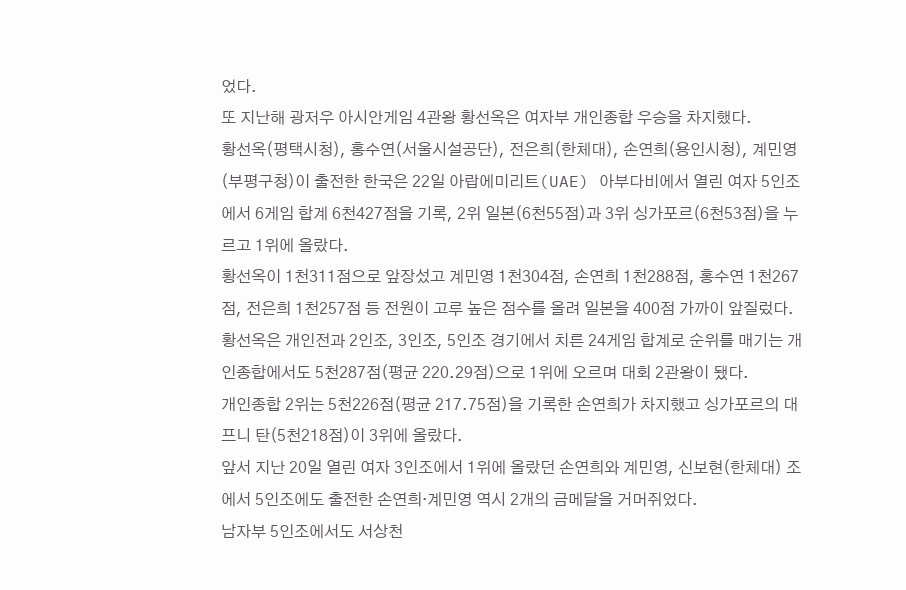었다.
또 지난해 광저우 아시안게임 4관왕 황선옥은 여자부 개인종합 우승을 차지했다.
황선옥(평택시청), 홍수연(서울시설공단), 전은희(한체대), 손연희(용인시청), 계민영(부평구청)이 출전한 한국은 22일 아랍에미리트(UAE) 아부다비에서 열린 여자 5인조에서 6게임 합계 6천427점을 기록, 2위 일본(6천55점)과 3위 싱가포르(6천53점)을 누르고 1위에 올랐다.
황선옥이 1천311점으로 앞장섰고 계민영 1천304점, 손연희 1천288점, 홍수연 1천267점, 전은희 1천257점 등 전원이 고루 높은 점수를 올려 일본을 400점 가까이 앞질렀다.
황선옥은 개인전과 2인조, 3인조, 5인조 경기에서 치른 24게임 합계로 순위를 매기는 개인종합에서도 5천287점(평균 220.29점)으로 1위에 오르며 대회 2관왕이 됐다.
개인종합 2위는 5천226점(평균 217.75점)을 기록한 손연희가 차지했고 싱가포르의 대프니 탄(5천218점)이 3위에 올랐다.
앞서 지난 20일 열린 여자 3인조에서 1위에 올랐던 손연희와 계민영, 신보현(한체대) 조에서 5인조에도 출전한 손연희·계민영 역시 2개의 금메달을 거머쥐었다.
남자부 5인조에서도 서상천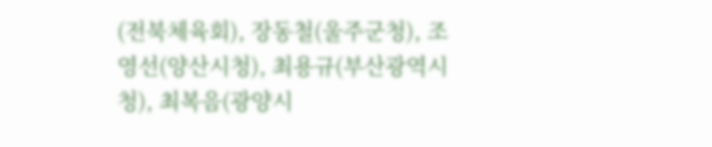(전북체육회), 장동철(울주군청), 조영선(양산시청), 최용규(부산광역시청), 최복음(광양시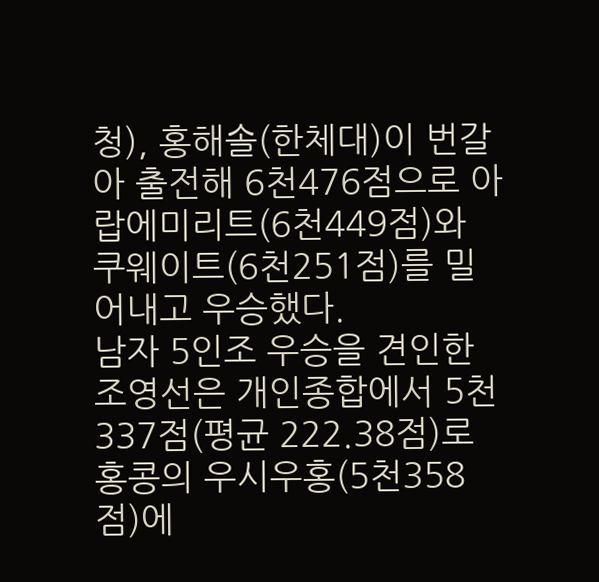청), 홍해솔(한체대)이 번갈아 출전해 6천476점으로 아랍에미리트(6천449점)와 쿠웨이트(6천251점)를 밀어내고 우승했다.
남자 5인조 우승을 견인한 조영선은 개인종합에서 5천337점(평균 222.38점)로 홍콩의 우시우홍(5천358점)에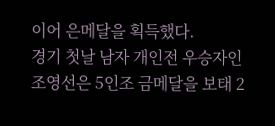이어 은메달을 획득했다.
경기 첫날 남자 개인전 우승자인 조영선은 5인조 금메달을 보태 2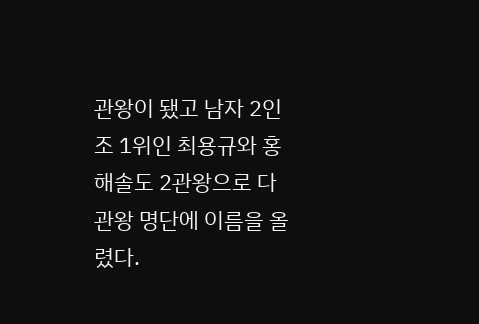관왕이 됐고 남자 2인조 1위인 최용규와 홍해솔도 2관왕으로 다관왕 명단에 이름을 올렸다.